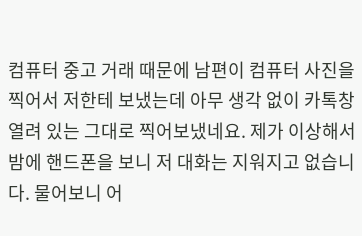컴퓨터 중고 거래 때문에 남편이 컴퓨터 사진을 찍어서 저한테 보냈는데 아무 생각 없이 카톡창 열려 있는 그대로 찍어보냈네요. 제가 이상해서 밤에 핸드폰을 보니 저 대화는 지워지고 없습니다. 물어보니 어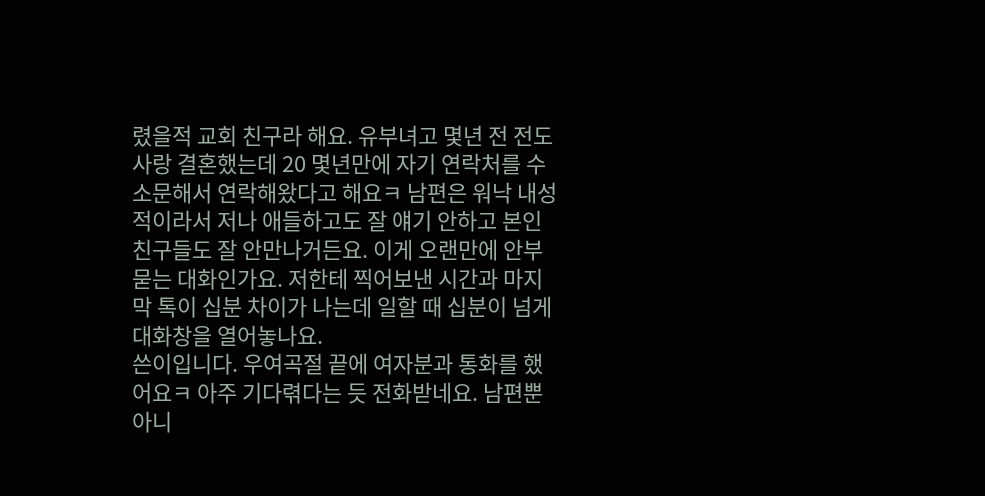렸을적 교회 친구라 해요. 유부녀고 몇년 전 전도사랑 결혼했는데 20 몇년만에 자기 연락처를 수소문해서 연락해왔다고 해요ㅋ 남편은 워낙 내성적이라서 저나 애들하고도 잘 얘기 안하고 본인 친구들도 잘 안만나거든요. 이게 오랜만에 안부 묻는 대화인가요. 저한테 찍어보낸 시간과 마지막 톡이 십분 차이가 나는데 일할 때 십분이 넘게 대화창을 열어놓나요.
쓴이입니다. 우여곡절 끝에 여자분과 통화를 했어요ㅋ 아주 기다렦다는 듯 전화받네요. 남편뿐 아니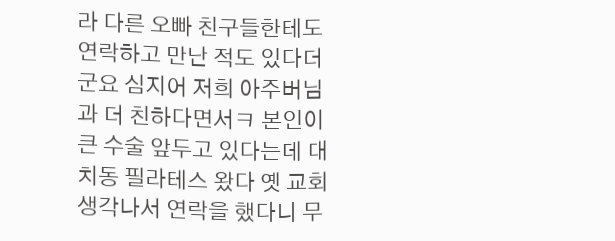라 다른 오빠 친구들한테도 연락하고 만난 적도 있다더군요 심지어 저희 아주버님과 더 친하다면서ㅋ 본인이 큰 수술 앞두고 있다는데 대치동 필라테스 왔다 옛 교회 생각나서 연락을 했다니 무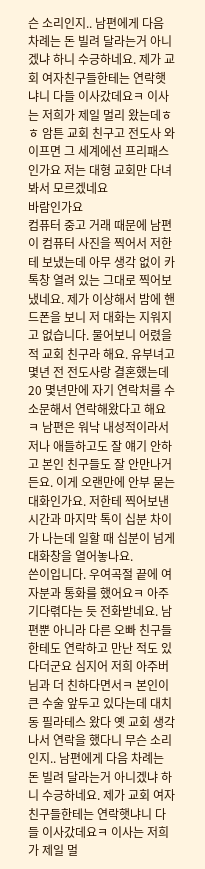슨 소리인지.. 남편에게 다음 차례는 돈 빌려 달라는거 아니겠냐 하니 수긍하네요. 제가 교회 여자친구들한테는 연락햇냐니 다들 이사갔데요ㅋ 이사는 저희가 제일 멀리 왔는데ㅎㅎ 암튼 교회 친구고 전도사 와이프면 그 세계에선 프리패스인가요 저는 대형 교회만 다녀봐서 모르겠네요
바람인가요
컴퓨터 중고 거래 때문에 남편이 컴퓨터 사진을 찍어서 저한테 보냈는데 아무 생각 없이 카톡창 열려 있는 그대로 찍어보냈네요. 제가 이상해서 밤에 핸드폰을 보니 저 대화는 지워지고 없습니다. 물어보니 어렸을적 교회 친구라 해요. 유부녀고 몇년 전 전도사랑 결혼했는데 20 몇년만에 자기 연락처를 수소문해서 연락해왔다고 해요ㅋ 남편은 워낙 내성적이라서 저나 애들하고도 잘 얘기 안하고 본인 친구들도 잘 안만나거든요. 이게 오랜만에 안부 묻는 대화인가요. 저한테 찍어보낸 시간과 마지막 톡이 십분 차이가 나는데 일할 때 십분이 넘게 대화창을 열어놓나요.
쓴이입니다. 우여곡절 끝에 여자분과 통화를 했어요ㅋ 아주 기다렦다는 듯 전화받네요. 남편뿐 아니라 다른 오빠 친구들한테도 연락하고 만난 적도 있다더군요 심지어 저희 아주버님과 더 친하다면서ㅋ 본인이 큰 수술 앞두고 있다는데 대치동 필라테스 왔다 옛 교회 생각나서 연락을 했다니 무슨 소리인지.. 남편에게 다음 차례는 돈 빌려 달라는거 아니겠냐 하니 수긍하네요. 제가 교회 여자친구들한테는 연락햇냐니 다들 이사갔데요ㅋ 이사는 저희가 제일 멀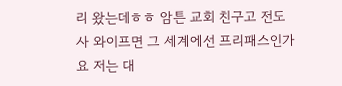리 왔는데ㅎㅎ 암튼 교회 친구고 전도사 와이프면 그 세계에선 프리패스인가요 저는 대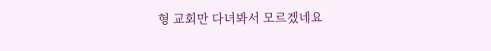형 교회만 다녀봐서 모르겠네요